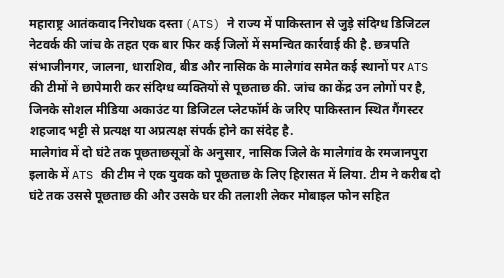महाराष्ट्र आतंकवाद निरोधक दस्ता (ATS) ने राज्य में पाकिस्तान से जुड़े संदिग्ध डिजिटल नेटवर्क की जांच के तहत एक बार फिर कई जिलों में समन्वित कार्रवाई की है. छत्रपति संभाजीनगर, जालना, धाराशिव, बीड और नासिक के मालेगांव समेत कई स्थानों पर ATS की टीमों ने छापेमारी कर संदिग्ध व्यक्तियों से पूछताछ की. जांच का केंद्र उन लोगों पर है, जिनके सोशल मीडिया अकाउंट या डिजिटल प्लेटफॉर्म के जरिए पाकिस्तान स्थित गैंगस्टर शहजाद भट्टी से प्रत्यक्ष या अप्रत्यक्ष संपर्क होने का संदेह है.
मालेगांव में दो घंटे तक पूछताछसूत्रों के अनुसार, नासिक जिले के मालेगांव के रमजानपुरा इलाके में ATS की टीम ने एक युवक को पूछताछ के लिए हिरासत में लिया. टीम ने करीब दो घंटे तक उससे पूछताछ की और उसके घर की तलाशी लेकर मोबाइल फोन सहित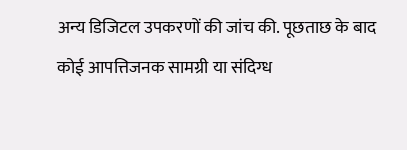अन्य डिजिटल उपकरणों की जांच की. पूछताछ के बाद कोई आपत्तिजनक सामग्री या संदिग्ध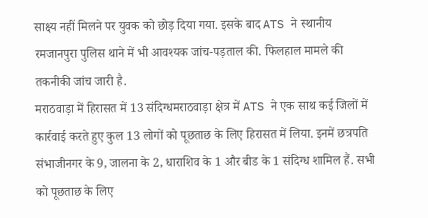साक्ष्य नहीं मिलने पर युवक को छोड़ दिया गया. इसके बाद ATS ने स्थानीय रमजानपुरा पुलिस थाने में भी आवश्यक जांच-पड़ताल की. फिलहाल मामले की तकनीकी जांच जारी है.
मराठवाड़ा में हिरासत में 13 संदिग्धमराठवाड़ा क्षेत्र में ATS ने एक साथ कई जिलों में कार्रवाई करते हुए कुल 13 लोगों को पूछताछ के लिए हिरासत में लिया. इनमें छत्रपति संभाजीनगर के 9, जालना के 2, धाराशिव के 1 और बीड के 1 संदिग्ध शामिल हैं. सभी को पूछताछ के लिए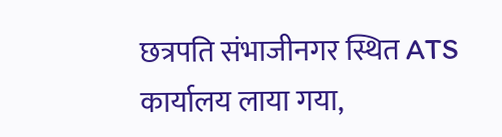छत्रपति संभाजीनगर स्थित ATS कार्यालय लाया गया,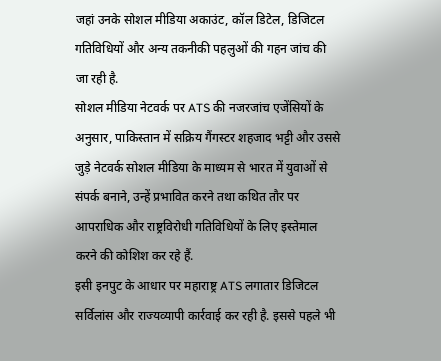जहां उनके सोशल मीडिया अकाउंट, कॉल डिटेल, डिजिटल गतिविधियों और अन्य तकनीकी पहलुओं की गहन जांच की जा रही है.
सोशल मीडिया नेटवर्क पर ATS की नजरजांच एजेंसियों के अनुसार, पाकिस्तान में सक्रिय गैंगस्टर शहजाद भट्टी और उससे जुड़े नेटवर्क सोशल मीडिया के माध्यम से भारत में युवाओं से संपर्क बनाने, उन्हें प्रभावित करने तथा कथित तौर पर आपराधिक और राष्ट्रविरोधी गतिविधियों के लिए इस्तेमाल करने की कोशिश कर रहे हैं.
इसी इनपुट के आधार पर महाराष्ट्र ATS लगातार डिजिटल सर्विलांस और राज्यव्यापी कार्रवाई कर रही है. इससे पहले भी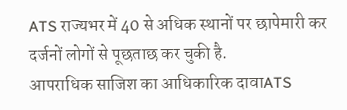ATS राज्यभर में 40 से अधिक स्थानों पर छापेमारी कर दर्जनों लोगों से पूछताछ कर चुकी है.
आपराधिक साजिश का आधिकारिक दावाATS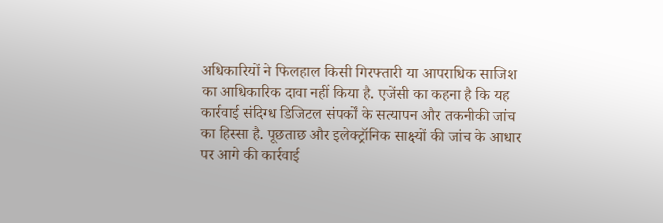अधिकारियों ने फिलहाल किसी गिरफ्तारी या आपराधिक साजिश का आधिकारिक दावा नहीं किया है. एजेंसी का कहना है कि यह कार्रवाई संदिग्ध डिजिटल संपर्कों के सत्यापन और तकनीकी जांच का हिस्सा है. पूछताछ और इलेक्ट्रॉनिक साक्ष्यों की जांच के आधार पर आगे की कार्रवाई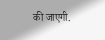की जाएगी.